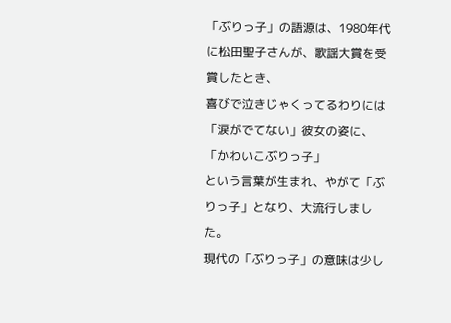「ぶりっ子」の語源は、1980年代に松田聖子さんが、歌謡大賞を受賞したとき、
喜びで泣きじゃくってるわりには「涙がでてない」彼女の姿に、「かわいこぶりっ子」
という言葉が生まれ、やがて「ぶりっ子」となり、大流行しました。
現代の「ぶりっ子」の意味は少し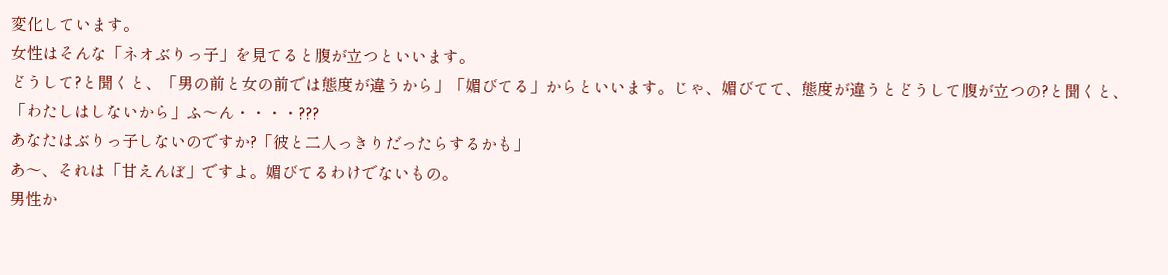変化しています。
女性はそんな「ネオぶりっ子」を見てると腹が立つといいます。
どうして?と聞くと、「男の前と女の前では態度が違うから」「媚びてる」からといいます。じゃ、媚びてて、態度が違うとどうして腹が立つの?と聞くと、「わたしはしないから」ふ〜ん・・・・???
あなたはぶりっ子しないのですか?「彼と二人っきりだったらするかも」
あ〜、それは「甘えんぼ」ですよ。媚びてるわけでないもの。
男性か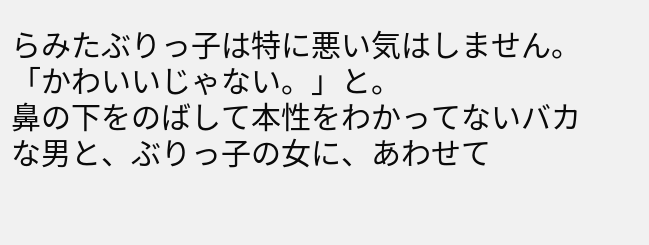らみたぶりっ子は特に悪い気はしません。
「かわいいじゃない。」と。
鼻の下をのばして本性をわかってないバカな男と、ぶりっ子の女に、あわせて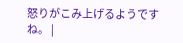怒りがこみ上げるようですね。 |